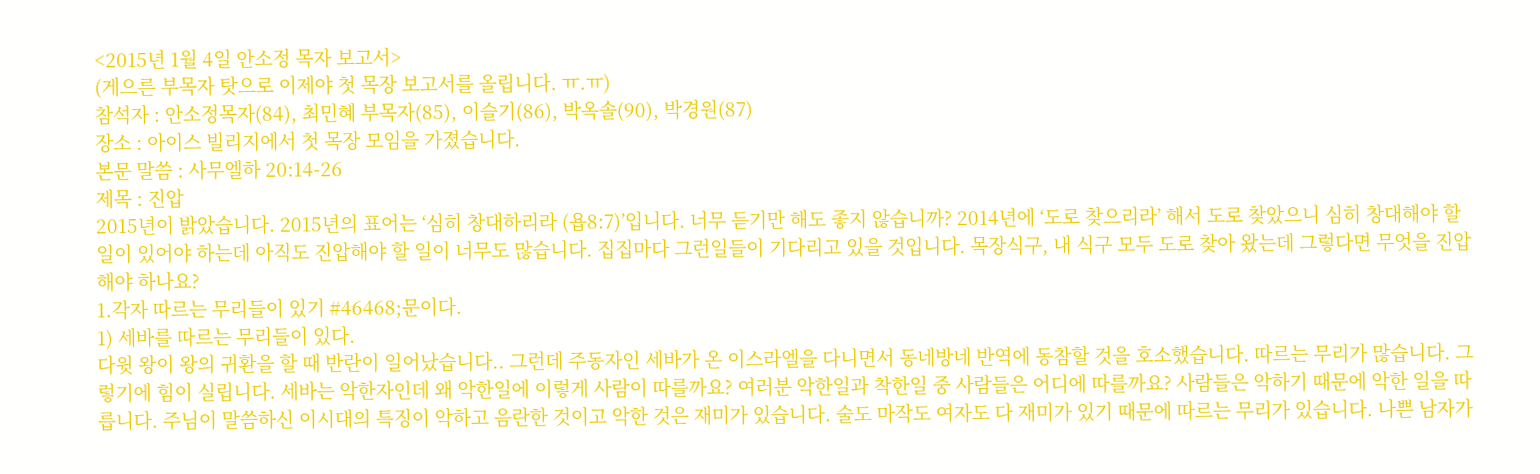<2015년 1월 4일 안소정 목자 보고서>
(게으른 부목자 탓으로 이제야 첫 목장 보고서를 올립니다. ㅠ.ㅠ)
참석자 : 안소정목자(84), 최민혜 부목자(85), 이슬기(86), 박옥솔(90), 박경원(87)
장소 : 아이스 빌리지에서 첫 목장 모임을 가졌습니다.
본문 말씀 : 사무엘하 20:14-26
제목 : 진압
2015년이 밝았습니다. 2015년의 표어는 ‘심히 창대하리라 (욥8:7)’입니다. 너무 듣기만 해도 좋지 않습니까? 2014년에 ‘도로 찾으리라’ 해서 도로 찾았으니 심히 창대해야 할 일이 있어야 하는데 아직도 진압해야 할 일이 너무도 많습니다. 집집마다 그런일들이 기다리고 있을 것입니다. 목장식구, 내 식구 모두 도로 찾아 왔는데 그렇다면 무엇을 진압해야 하나요?
1.각자 따르는 무리들이 있기 #46468;문이다.
1) 세바를 따르는 무리들이 있다.
다윗 왕이 왕의 귀환을 할 때 반란이 일어났습니다.. 그런데 주동자인 세바가 온 이스라엘을 다니면서 동네방네 반역에 동참할 것을 호소했습니다. 따르는 무리가 많습니다. 그렇기에 힘이 실립니다. 세바는 악한자인데 왜 악한일에 이렇게 사람이 따를까요? 여러분 악한일과 착한일 중 사람들은 어디에 따를까요? 사람들은 악하기 때문에 악한 일을 따릅니다. 주님이 말씀하신 이시대의 특징이 악하고 음란한 것이고 악한 것은 재미가 있습니다. 술도 마작도 여자도 다 재미가 있기 때문에 따르는 무리가 있습니다. 나쁜 남자가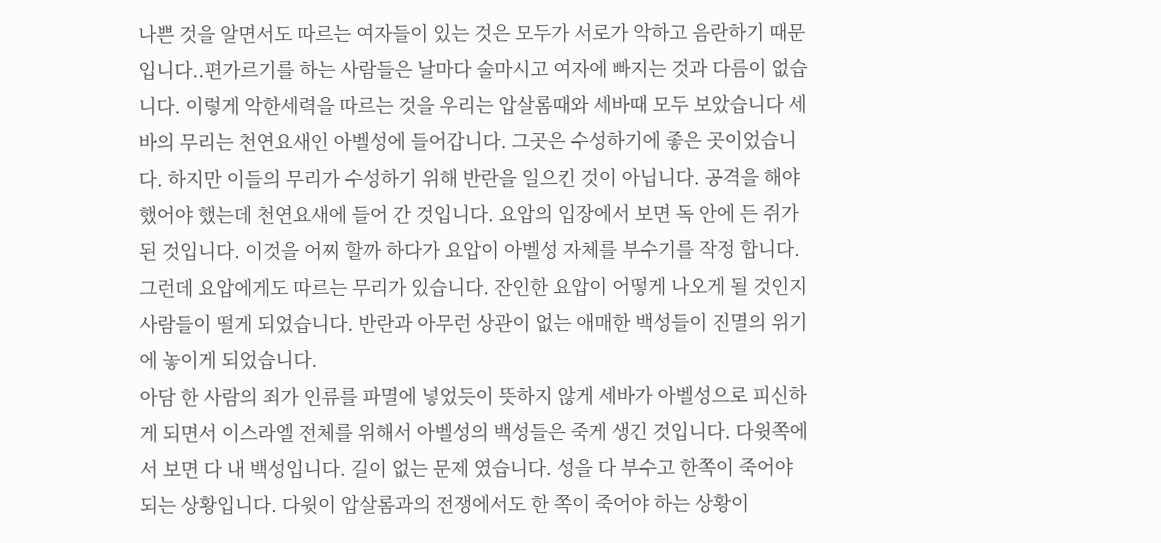나쁜 것을 알면서도 따르는 여자들이 있는 것은 모두가 서로가 악하고 음란하기 때문입니다..편가르기를 하는 사람들은 날마다 술마시고 여자에 빠지는 것과 다름이 없습니다. 이렇게 악한세력을 따르는 것을 우리는 압살롬때와 세바때 모두 보았습니다 세바의 무리는 천연요새인 아벨성에 들어갑니다. 그곳은 수성하기에 좋은 곳이었습니다. 하지만 이들의 무리가 수성하기 위해 반란을 일으킨 것이 아닙니다. 공격을 해야 했어야 했는데 천연요새에 들어 간 것입니다. 요압의 입장에서 보면 독 안에 든 쥐가 된 것입니다. 이것을 어찌 할까 하다가 요압이 아벨성 자체를 부수기를 작정 합니다. 그런데 요압에게도 따르는 무리가 있습니다. 잔인한 요압이 어떻게 나오게 될 것인지 사람들이 떨게 되었습니다. 반란과 아무런 상관이 없는 애매한 백성들이 진멸의 위기에 놓이게 되었습니다.
아담 한 사람의 죄가 인류를 파멸에 넣었듯이 뜻하지 않게 세바가 아벨성으로 피신하게 되면서 이스라엘 전체를 위해서 아벨성의 백성들은 죽게 생긴 것입니다. 다윗쪽에서 보면 다 내 백성입니다. 길이 없는 문제 였습니다. 성을 다 부수고 한쪽이 죽어야 되는 상황입니다. 다윗이 압살롬과의 전쟁에서도 한 쪽이 죽어야 하는 상황이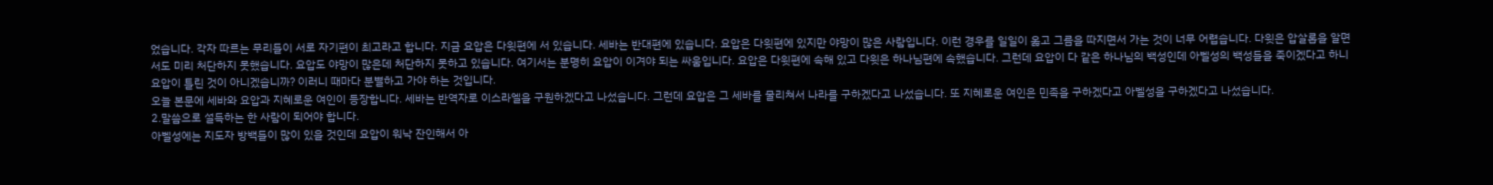었습니다. 각자 따르는 무리들이 서로 자기편이 최고라고 합니다. 지금 요압은 다윗편에 서 있습니다. 세바는 반대편에 있습니다. 요압은 다윗편에 있지만 야망이 많은 사람입니다. 이런 경우를 일일이 옳고 그름을 따지면서 가는 것이 너무 어렵습니다. 다윗은 압살롬을 알면서도 미리 처단하지 못했습니다. 요압도 야망이 많은데 처단하지 못하고 있습니다. 여기서는 분명히 요압이 이겨야 되는 싸움입니다. 요압은 다윗편에 속해 있고 다윗은 하나님편에 속했습니다. 그런데 요압이 다 같은 하나님의 백성인데 아벨성의 백성들을 죽이겠다고 하니 요압이 틀린 것이 아니겠습니까? 이러니 때마다 분별하고 가야 하는 것입니다.
오늘 본문에 세바와 요압과 지혜로운 여인이 등장합니다. 세바는 반역자로 이스라엘을 구원하겠다고 나섰습니다. 그런데 요압은 그 세바를 물리쳐서 나라를 구하겠다고 나섰습니다. 또 지혜로운 여인은 민족을 구하겠다고 아벨성을 구하겠다고 나섰습니다.
2.말씀으로 설득하는 한 사람이 되어야 합니다.
아벨성에는 지도자 방백들이 많이 있을 것인데 요압이 워낙 잔인해서 아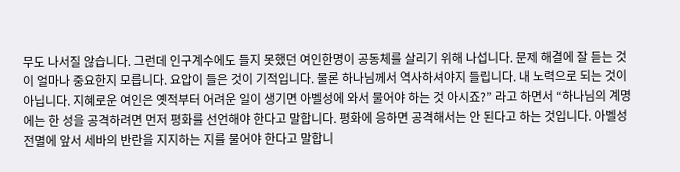무도 나서질 않습니다. 그런데 인구계수에도 들지 못했던 여인한명이 공동체를 살리기 위해 나섭니다. 문제 해결에 잘 듣는 것이 얼마나 중요한지 모릅니다. 요압이 들은 것이 기적입니다. 물론 하나님께서 역사하셔야지 들립니다. 내 노력으로 되는 것이 아닙니다. 지혜로운 여인은 옛적부터 어려운 일이 생기면 아벨성에 와서 물어야 하는 것 아시죠?” 라고 하면서 “하나님의 계명에는 한 성을 공격하려면 먼저 평화를 선언해야 한다고 말합니다. 평화에 응하면 공격해서는 안 된다고 하는 것입니다. 아벨성 전멸에 앞서 세바의 반란을 지지하는 지를 물어야 한다고 말합니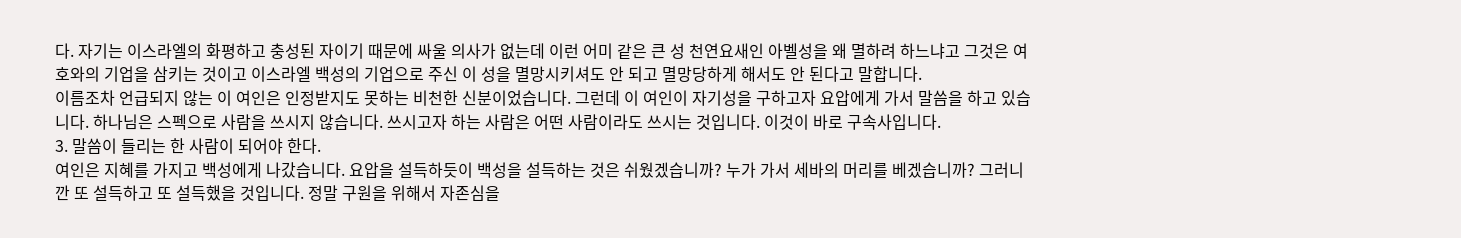다. 자기는 이스라엘의 화평하고 충성된 자이기 때문에 싸울 의사가 없는데 이런 어미 같은 큰 성 천연요새인 아벨성을 왜 멸하려 하느냐고 그것은 여호와의 기업을 삼키는 것이고 이스라엘 백성의 기업으로 주신 이 성을 멸망시키셔도 안 되고 멸망당하게 해서도 안 된다고 말합니다.
이름조차 언급되지 않는 이 여인은 인정받지도 못하는 비천한 신분이었습니다. 그런데 이 여인이 자기성을 구하고자 요압에게 가서 말씀을 하고 있습니다. 하나님은 스펙으로 사람을 쓰시지 않습니다. 쓰시고자 하는 사람은 어떤 사람이라도 쓰시는 것입니다. 이것이 바로 구속사입니다.
3. 말씀이 들리는 한 사람이 되어야 한다.
여인은 지혜를 가지고 백성에게 나갔습니다. 요압을 설득하듯이 백성을 설득하는 것은 쉬웠겠습니까? 누가 가서 세바의 머리를 베겠습니까? 그러니깐 또 설득하고 또 설득했을 것입니다. 정말 구원을 위해서 자존심을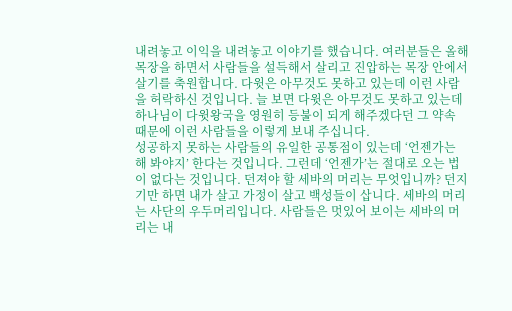내려놓고 이익을 내려놓고 이야기를 했습니다. 여러분들은 올해 목장을 하면서 사람들을 설득해서 살리고 진압하는 목장 안에서 살기를 축원합니다. 다윗은 아무것도 못하고 있는데 이런 사람을 허락하신 것입니다. 늘 보면 다윗은 아무것도 못하고 있는데 하나님이 다윗왕국을 영원히 등불이 되게 해주겠다던 그 약속 때문에 이런 사람들을 이렇게 보내 주십니다.
성공하지 못하는 사람들의 유일한 공통점이 있는데 ‘언젠가는 해 봐야지’ 한다는 것입니다. 그런데 ‘언젠가’는 절대로 오는 법이 없다는 것입니다. 던져야 할 세바의 머리는 무엇입니까? 던지기만 하면 내가 살고 가정이 살고 백성들이 삽니다. 세바의 머리는 사단의 우두머리입니다. 사람들은 멋있어 보이는 세바의 머리는 내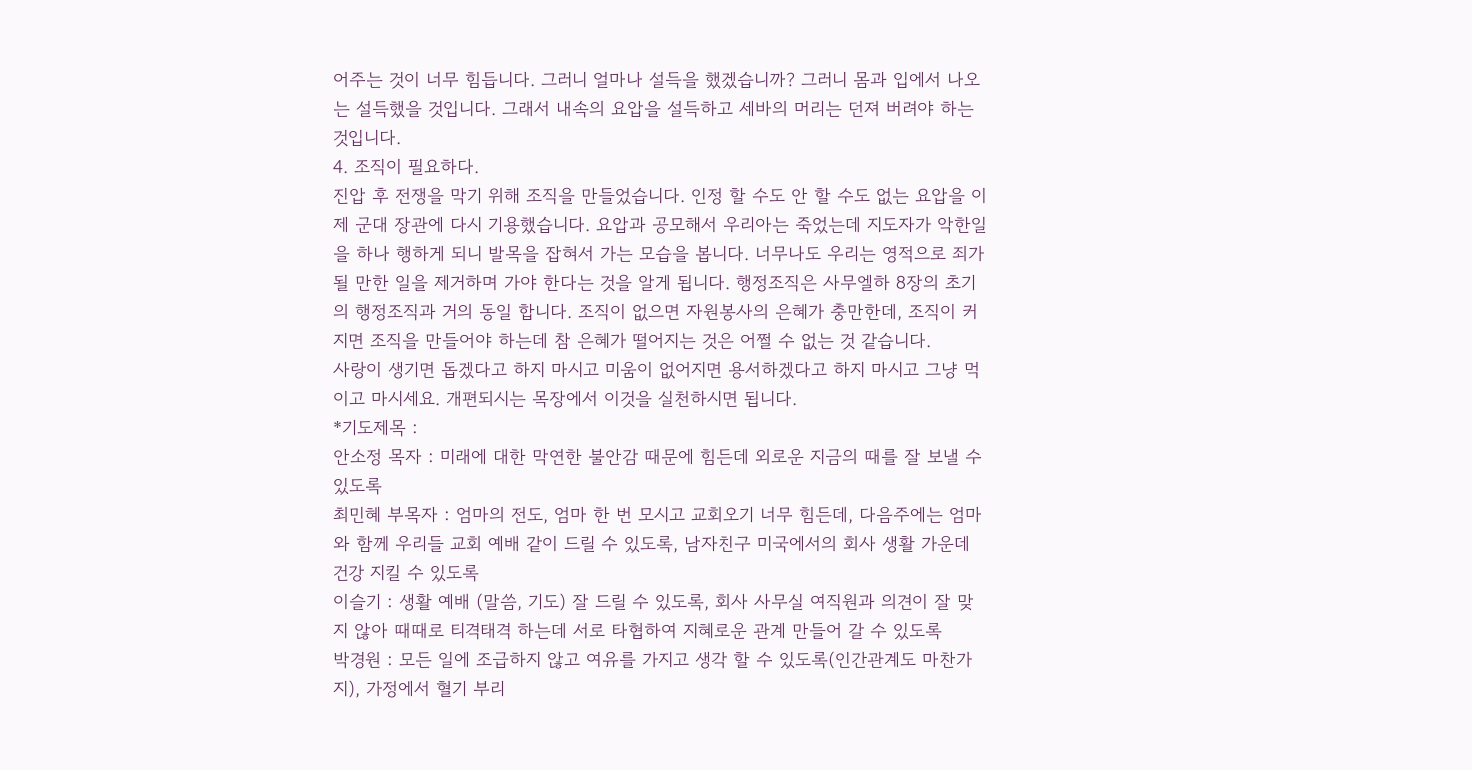어주는 것이 너무 힘듭니다. 그러니 얼마나 설득을 했겠습니까? 그러니 몸과 입에서 나오는 설득했을 것입니다. 그래서 내속의 요압을 설득하고 세바의 머리는 던져 버려야 하는 것입니다.
4. 조직이 필요하다.
진압 후 전쟁을 막기 위해 조직을 만들었습니다. 인정 할 수도 안 할 수도 없는 요압을 이제 군대 장관에 다시 기용했습니다. 요압과 공모해서 우리아는 죽었는데 지도자가 악한일을 하나 행하게 되니 발목을 잡혀서 가는 모습을 봅니다. 너무나도 우리는 영적으로 죄가 될 만한 일을 제거하며 가야 한다는 것을 알게 됩니다. 행정조직은 사무엘하 8장의 초기의 행정조직과 거의 동일 합니다. 조직이 없으면 자원봉사의 은혜가 충만한데, 조직이 커지면 조직을 만들어야 하는데 참 은혜가 떨어지는 것은 어쩔 수 없는 것 같습니다.
사랑이 생기면 돕겠다고 하지 마시고 미움이 없어지면 용서하겠다고 하지 마시고 그냥 먹이고 마시세요. 개편되시는 목장에서 이것을 실천하시면 됩니다.
*기도제목 :
안소정 목자 : 미래에 대한 막연한 불안감 때문에 힘든데 외로운 지금의 때를 잘 보낼 수 있도록
최민혜 부목자 : 엄마의 전도, 엄마 한 번 모시고 교회오기 너무 힘든데, 다음주에는 엄마와 함께 우리들 교회 예배 같이 드릴 수 있도록, 남자친구 미국에서의 회사 생활 가운데 건강 지킬 수 있도록
이슬기 : 생활 예배 (말씀, 기도) 잘 드릴 수 있도록, 회사 사무실 여직원과 의견이 잘 맞지 않아 때때로 티격태격 하는데 서로 타협하여 지혜로운 관계 만들어 갈 수 있도록
박경원 : 모든 일에 조급하지 않고 여유를 가지고 생각 할 수 있도록(인간관계도 마찬가지), 가정에서 혈기 부리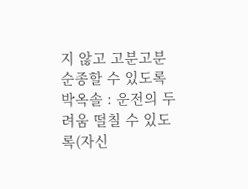지 않고 고분고분 순종할 수 있도록
박옥솔 : 운전의 두려움 떨칠 수 있도록(자신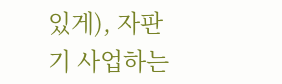있게), 자판기 사업하는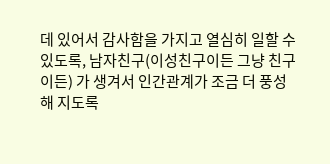데 있어서 감사함을 가지고 열심히 일할 수 있도록, 남자친구(이성친구이든 그냥 친구이든) 가 생겨서 인간관계가 조금 더 풍성해 지도록